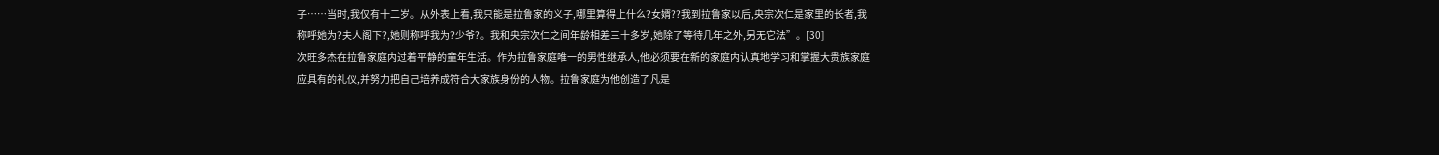子……当时,我仅有十二岁。从外表上看,我只能是拉鲁家的义子,哪里算得上什么?女婿??我到拉鲁家以后,央宗次仁是家里的长者,我称呼她为?夫人阁下?,她则称呼我为?少爷?。我和央宗次仁之间年龄相差三十多岁,她除了等待几年之外,另无它法”。[30]
次旺多杰在拉鲁家庭内过着平静的童年生活。作为拉鲁家庭唯一的男性继承人,他必须要在新的家庭内认真地学习和掌握大贵族家庭应具有的礼仪,并努力把自己培养成符合大家族身份的人物。拉鲁家庭为他创造了凡是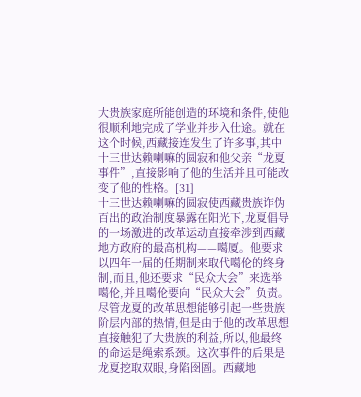大贵族家庭所能创造的环境和条件,使他很顺利地完成了学业并步入仕途。就在这个时候,西藏接连发生了许多事,其中十三世达赖喇嘛的圆寂和他父亲“龙夏事件”,直接影响了他的生活并且可能改变了他的性格。[31]
十三世达赖喇嘛的圆寂使西藏贵族诈伪百出的政治制度暴露在阳光下,龙夏倡导的一场激进的改革运动直接牵涉到西藏地方政府的最高机构——噶厦。他要求以四年一届的任期制来取代噶伦的终身制,而且,他还要求“民众大会”来选举噶伦,并且噶伦要向“民众大会”负责。尽管龙夏的改革思想能够引起一些贵族阶层内部的热情,但是由于他的改革思想直接触犯了大贵族的利益,所以,他最终的命运是绳索系颈。这次事件的后果是龙夏挖取双眼,身陷囹圄。西藏地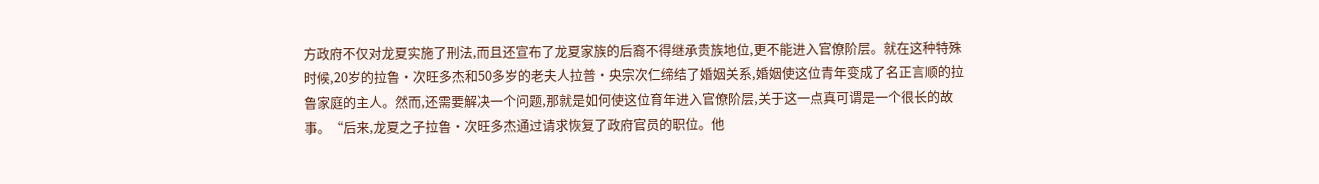方政府不仅对龙夏实施了刑法,而且还宣布了龙夏家族的后裔不得继承贵族地位,更不能进入官僚阶层。就在这种特殊时候,20岁的拉鲁·次旺多杰和50多岁的老夫人拉普·央宗次仁缔结了婚姻关系,婚姻使这位青年变成了名正言顺的拉鲁家庭的主人。然而,还需要解决一个问题,那就是如何使这位育年进入官僚阶层,关于这一点真可谓是一个很长的故事。“后来,龙夏之子拉鲁·次旺多杰通过请求恢复了政府官员的职位。他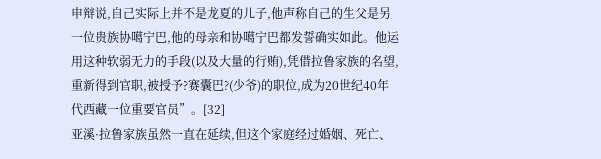申辩说,自己实际上并不是龙夏的儿子,他声称自己的生父是另一位贵族协噶宁巴,他的母亲和协噶宁巴都发誓确实如此。他运用这种软弱无力的手段(以及大量的行贿),凭借拉鲁家族的名望,重新得到官职,被授予?赛囊巴?(少爷)的职位,成为20世纪40年代西藏一位重要官员”。[32]
亚溪·拉鲁家族虽然一直在延续,但这个家庭经过婚姻、死亡、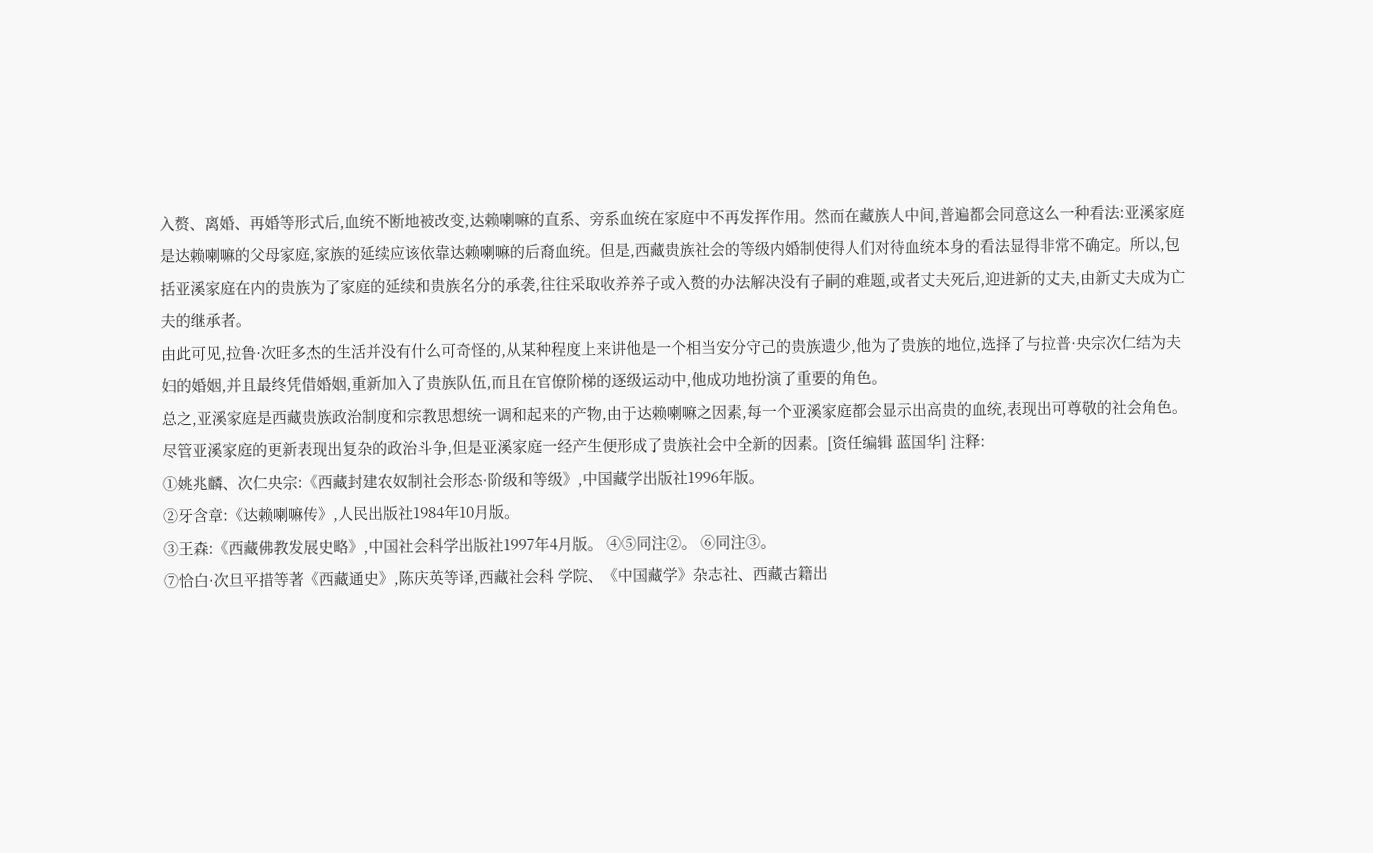入赘、离婚、再婚等形式后,血统不断地被改变,达赖喇嘛的直系、旁系血统在家庭中不再发挥作用。然而在藏族人中间,普遍都会同意这么一种看法:亚溪家庭是达赖喇嘛的父母家庭,家族的延续应该依靠达赖喇嘛的后裔血统。但是,西藏贵族社会的等级内婚制使得人们对待血统本身的看法显得非常不确定。所以,包括亚溪家庭在内的贵族为了家庭的延续和贵族名分的承袭,往往采取收养养子或入赘的办法解决没有子嗣的难题,或者丈夫死后,迎进新的丈夫,由新丈夫成为亡夫的继承者。
由此可见,拉鲁·次旺多杰的生活并没有什么可奇怪的,从某种程度上来讲他是一个相当安分守己的贵族遗少,他为了贵族的地位,选择了与拉普·央宗次仁结为夫妇的婚姻,并且最终凭借婚姻,重新加入了贵族队伍,而且在官僚阶梯的逐级运动中,他成功地扮演了重要的角色。
总之,亚溪家庭是西藏贵族政治制度和宗教思想统一调和起来的产物,由于达赖喇嘛之因素,每一个亚溪家庭都会显示出高贵的血统,表现出可尊敬的社会角色。
尽管亚溪家庭的更新表现出复杂的政治斗争,但是亚溪家庭一经产生便形成了贵族社会中全新的因素。[资任编辑 蓝国华] 注释:
①姚兆麟、次仁央宗:《西藏封建农奴制社会形态·阶级和等级》,中国藏学出版社1996年版。
②牙含章:《达赖喇嘛传》,人民出版社1984年10月版。
③王森:《西藏佛教发展史略》,中国社会科学出版社1997年4月版。 ④⑤同注②。 ⑥同注③。
⑦恰白·次旦平措等著《西藏通史》,陈庆英等译,西藏社会科 学院、《中国藏学》杂志社、西藏古籍出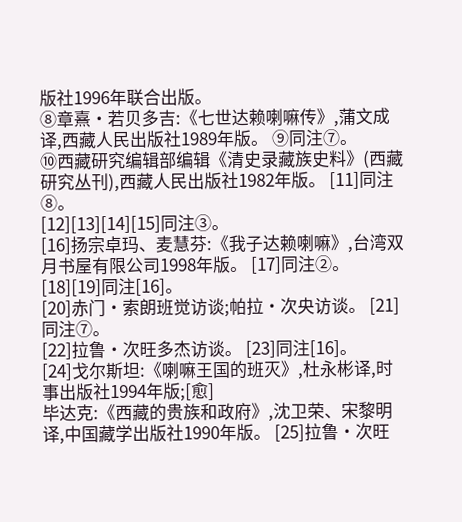版社1996年联合出版。
⑧章熹·若贝多吉:《七世达赖喇嘛传》,蒲文成译,西藏人民出版社1989年版。 ⑨同注⑦。
⑩西藏研究编辑部编辑《清史录藏族史料》(西藏研究丛刊),西藏人民出版社1982年版。 [11]同注⑧。
[12][13][14][15]同注③。
[16]扬宗卓玛、麦慧芬:《我子达赖喇嘛》,台湾双月书屋有限公司1998年版。 [17]同注②。
[18][19]同注[16]。
[20]赤门·索朗班觉访谈;帕拉·次央访谈。 [21]同注⑦。
[22]拉鲁·次旺多杰访谈。 [23]同注[16]。
[24]戈尔斯坦:《喇嘛王国的班灭》,杜永彬译,时事出版社1994年版;[愈]
毕达克:《西藏的贵族和政府》,沈卫荣、宋黎明译,中国藏学出版社1990年版。 [25]拉鲁·次旺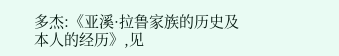多杰:《亚溪·拉鲁家族的历史及本人的经历》,见